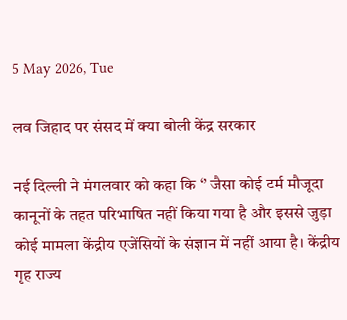5 May 2026, Tue

लव जिहाद पर संसद में क्या बोली केंद्र सरकार

नई दिल्ली ने मंगलवार को कहा कि ‘’ जैसा कोई टर्म मौजूदा कानूनों के तहत परिभाषित नहीं किया गया है और इससे जुड़ा कोई मामला केंद्रीय एजेंसियों के संज्ञान में नहीं आया है। केंद्रीय गृह राज्य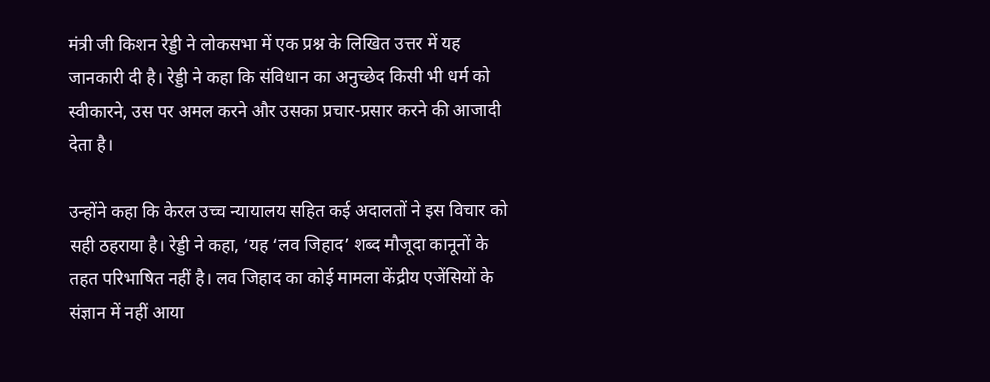मंत्री जी किशन रेड्डी ने लोकसभा में एक प्रश्न के लिखित उत्तर में यह जानकारी दी है। रेड्डी ने कहा कि संविधान का अनुच्छेद किसी भी धर्म को स्वीकारने, उस पर अमल करने और उसका प्रचार-प्रसार करने की आजादी देता है।

उन्होंने कहा कि केरल उच्च न्यायालय सहित कई अदालतों ने इस विचार को सही ठहराया है। रेड्डी ने कहा, ‘यह ‘लव जिहाद’ शब्द मौजूदा कानूनों के तहत परिभाषित नहीं है। लव जिहाद का कोई मामला केंद्रीय एजेंसियों के संज्ञान में नहीं आया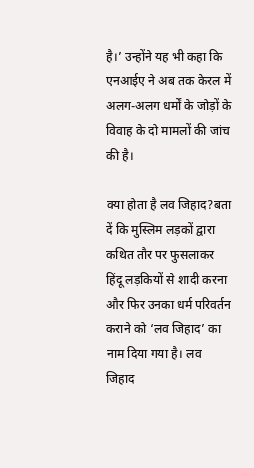है।’ उन्होंने यह भी कहा कि एनआईए ने अब तक केरल में अलग-अलग धर्मों के जोड़ों के विवाह के दो मामलों की जांच की है।

क्या होता है लव जिहाद?बता दें कि मुस्लिम लड़कों द्वारा कथित तौर पर फुसलाकर हिंदू लड़कियों से शादी करना और फिर उनका धर्म परिवर्तन कराने को ‘लव जिहाद’ का नाम दिया गया है। लव जिहाद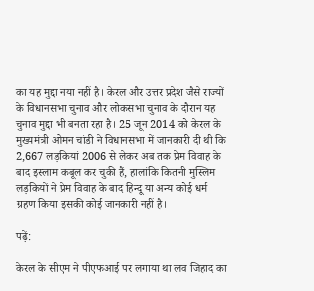का यह मुद्दा नया नहीं है। केरल और उत्तर प्रदेश जैसे राज्यों के विधानसभा चुनाव और लोकसभा चुनाव के दौरान यह चुनाव मुद्दा भी बनता रहा है। 25 जून 2014 को केरल के मुख्यमंत्री ओमन चांडी ने विधानसभा में जानकारी दी थी कि 2,667 लड़कियां 2006 से लेकर अब तक प्रेम विवाह के बाद इस्लाम कबूल कर चुकी हैं, हालांकि कितनी मुस्लिम लड़कियों ने प्रेम विवाह के बाद हिन्दू या अन्य कोई धर्म ग्रहण किया इसकी कोई जानकारी नहीं है।

पढ़ें:

केरल के सीएम ने पीएफआई पर लगाया था लव जिहाद का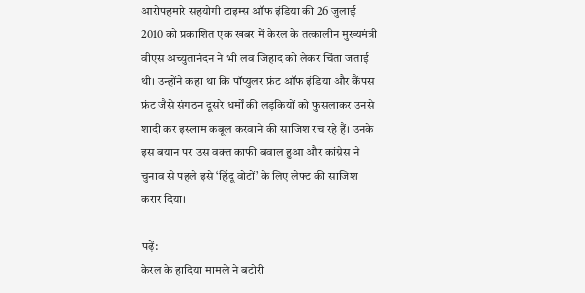आरोपहमारे सहयोगी टाइम्स ऑफ इंडिया की 26 जुलाई 2010 को प्रकाशित एक खबर में केरल के तत्कालीन मुख्यमंत्री वीएस अच्युतानंदन ने भी लव जिहाद को लेकर चिंता जताई थी। उन्होंने कहा था कि पॉप्युलर फ्रंट ऑफ इंडिया और कैंपस फ्रंट जैसे संगठन दूसरे धर्मों की लड़कियों को फुसलाकर उनसे शादी कर इस्लाम कबूल करवाने की साजिश रच रहे हैं। उनके इस बयान पर उस वक्त काफी बवाल हुआ और कांग्रेस ने चुनाव से पहले इसे ‘हिंदू वोटों’ के लिए लेफ्ट की साजिश करार दिया।

पढ़ें:
केरल के हादिया मामले ने बटोरी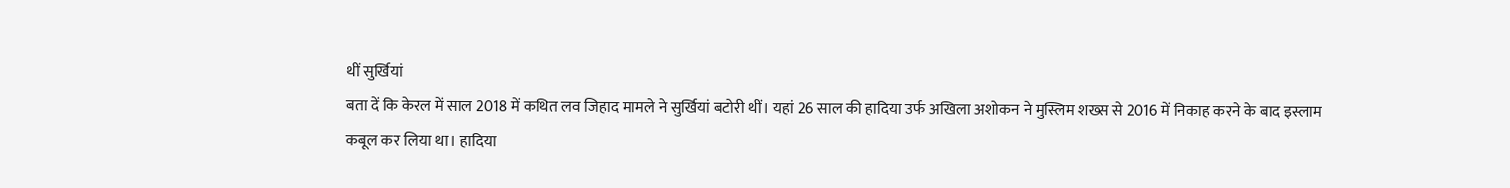थीं सुर्खियां
बता दें कि केरल में साल 2018 में कथित लव जिहाद मामले ने सुर्खियां बटोरी थीं। यहां 26 साल की हादिया उर्फ अखिला अशोकन ने मुस्लिम शख्स से 2016 में निकाह करने के बाद इस्लाम कबूल कर लिया था। हादिया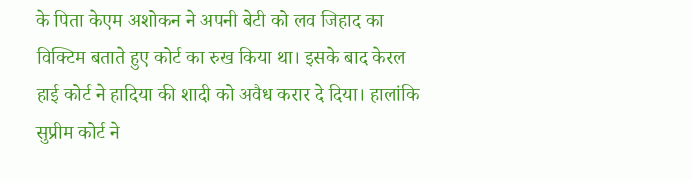के पिता केएम अशोकन ने अपनी बेटी को लव जिहाद का विक्टिम बताते हुए कोर्ट का रुख किया था। इसके बाद केरल हाई कोर्ट ने हादिया की शादी को अवैध करार दे दिया। हालांकि सुप्रीम कोर्ट ने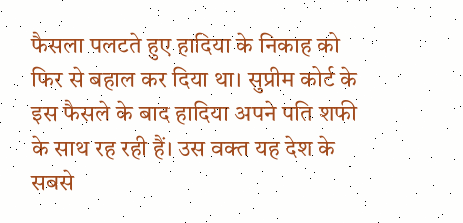फैसला पलटते हुए हादिया के निकाह को फिर से बहाल कर दिया था। सुप्रीम कोर्ट के इस फैसले के बाद हादिया अपने पति शफी के साथ रह रही हैं। उस वक्त यह देश के सबसे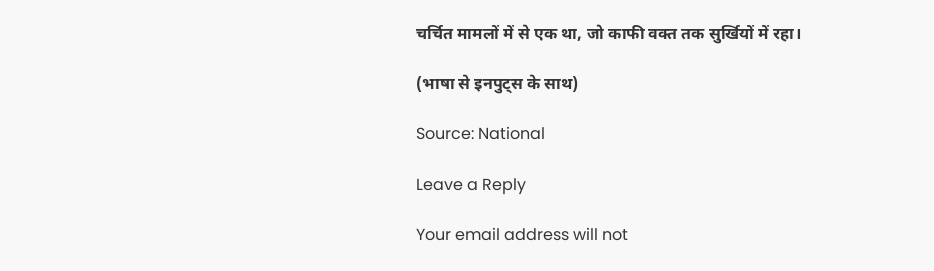चर्चित मामलों में से एक था, जो काफी वक्त तक सुर्खियों में रहा।

(भाषा से इनपुट्स के साथ)

Source: National

Leave a Reply

Your email address will not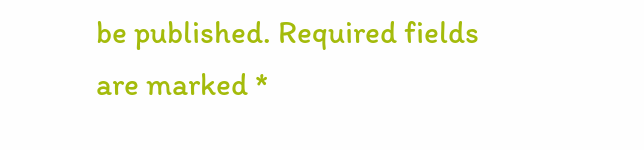be published. Required fields are marked *